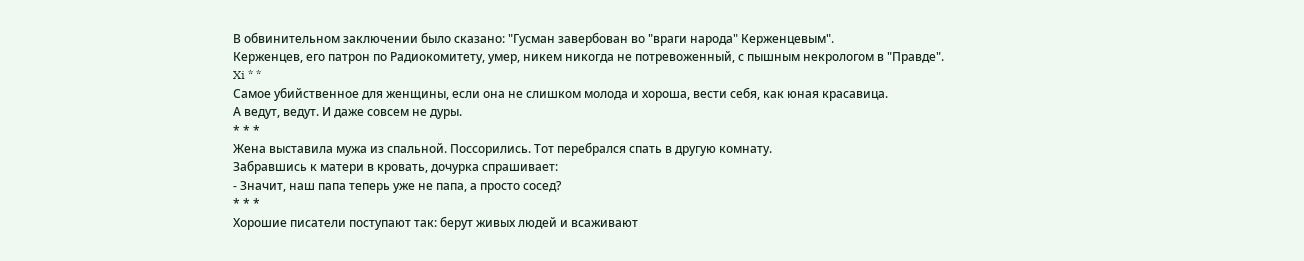В обвинительном заключении было сказано: "Гусман завербован во "враги народа" Керженцевым".
Керженцев, его патрон по Радиокомитету, умер, никем никогда не потревоженный, с пышным некрологом в "Правде".
Xi * *
Самое убийственное для женщины, если она не слишком молода и хороша, вести себя, как юная красавица.
А ведут, ведут. И даже совсем не дуры.
* * *
Жена выставила мужа из спальной. Поссорились. Тот перебрался спать в другую комнату.
Забравшись к матери в кровать, дочурка спрашивает:
- Значит, наш папа теперь уже не папа, а просто сосед?
* * *
Хорошие писатели поступают так: берут живых людей и всаживают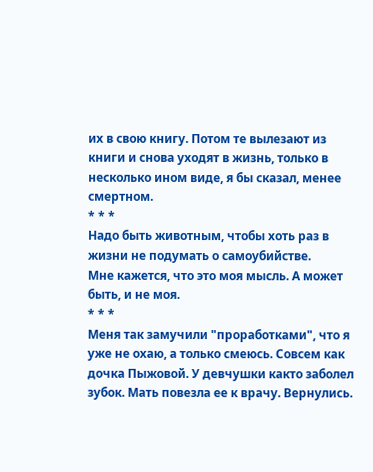их в свою книгу. Потом те вылезают из книги и снова уходят в жизнь, только в несколько ином виде, я бы сказал, менее смертном.
* * *
Надо быть животным, чтобы хоть раз в жизни не подумать о самоубийстве.
Мне кажется, что это моя мысль. А может быть, и не моя.
* * *
Меня так замучили "проработками", что я уже не охаю, а только смеюсь. Совсем как дочка Пыжовой. У девчушки както заболел зубок. Мать повезла ее к врачу. Вернулись.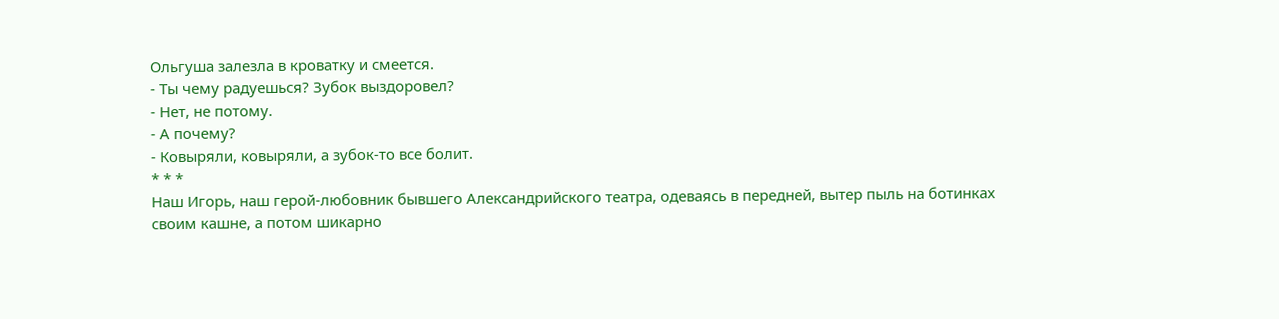Ольгуша залезла в кроватку и смеется.
- Ты чему радуешься? Зубок выздоровел?
- Нет, не потому.
- А почему?
- Ковыряли, ковыряли, а зубок-то все болит.
* * *
Наш Игорь, наш герой-любовник бывшего Александрийского театра, одеваясь в передней, вытер пыль на ботинках своим кашне, а потом шикарно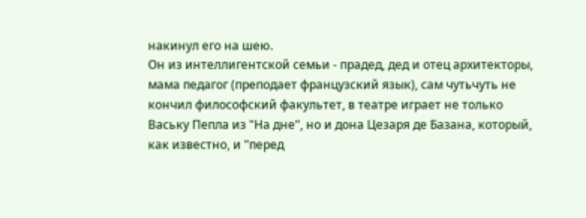накинул его на шею.
Он из интеллигентской семьи - прадед, дед и отец архитекторы, мама педагог (преподает французский язык), сам чутьчуть не кончил философский факультет, в театре играет не только Ваську Пепла из "На дне", но и дона Цезаря де Базана, который, как известно, и "перед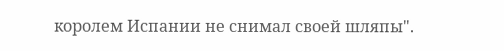королем Испании не снимал своей шляпы".